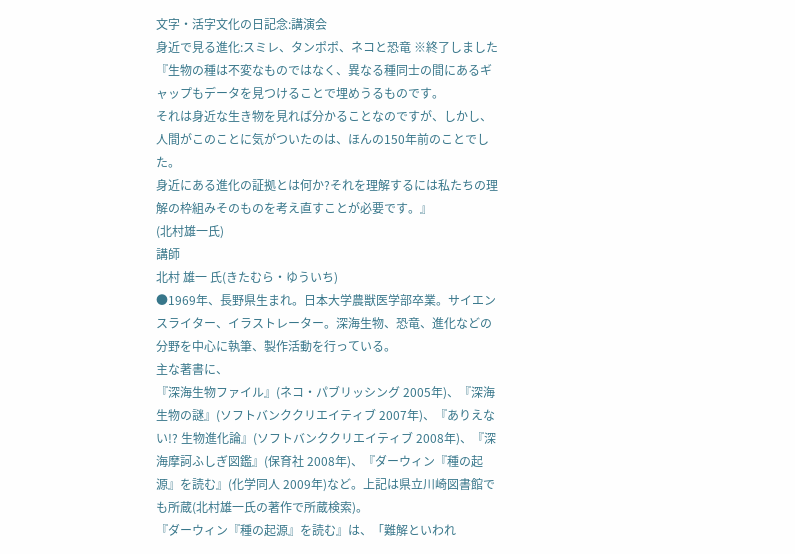文字・活字文化の日記念:講演会
身近で見る進化:スミレ、タンポポ、ネコと恐竜 ※終了しました
『生物の種は不変なものではなく、異なる種同士の間にあるギャップもデータを見つけることで埋めうるものです。
それは身近な生き物を見れば分かることなのですが、しかし、人間がこのことに気がついたのは、ほんの150年前のことでした。
身近にある進化の証拠とは何か?それを理解するには私たちの理解の枠組みそのものを考え直すことが必要です。』
(北村雄一氏)
講師
北村 雄一 氏(きたむら・ゆういち)
●1969年、長野県生まれ。日本大学農獣医学部卒業。サイエンスライター、イラストレーター。深海生物、恐竜、進化などの分野を中心に執筆、製作活動を行っている。
主な著書に、
『深海生物ファイル』(ネコ・パブリッシング 2005年)、『深海生物の謎』(ソフトバンククリエイティブ 2007年)、『ありえない!? 生物進化論』(ソフトバンククリエイティブ 2008年)、『深海摩訶ふしぎ図鑑』(保育社 2008年)、『ダーウィン『種の起源』を読む』(化学同人 2009年)など。上記は県立川崎図書館でも所蔵(北村雄一氏の著作で所蔵検索)。
『ダーウィン『種の起源』を読む』は、「難解といわれ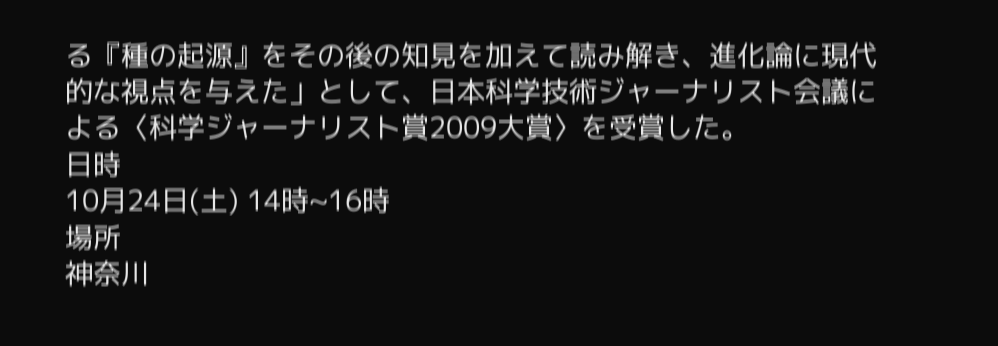る『種の起源』をその後の知見を加えて読み解き、進化論に現代的な視点を与えた」として、日本科学技術ジャーナリスト会議による〈科学ジャーナリスト賞2009大賞〉を受賞した。
日時
10月24日(土) 14時~16時
場所
神奈川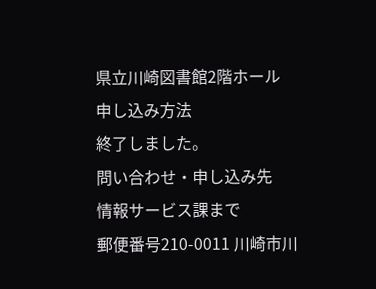県立川崎図書館2階ホール
申し込み方法
終了しました。
問い合わせ・申し込み先
情報サービス課まで
郵便番号210-0011 川崎市川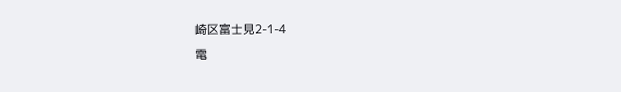崎区富士見2-1-4
電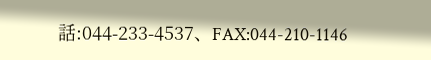話:044-233-4537、FAX:044-210-1146